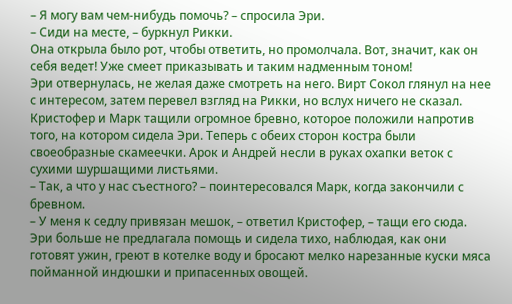– Я могу вам чем-нибудь помочь? – спросила Эри.
– Сиди на месте, – буркнул Рикки.
Она открыла было рот, чтобы ответить, но промолчала. Вот, значит, как он себя ведет! Уже смеет приказывать и таким надменным тоном!
Эри отвернулась, не желая даже смотреть на него. Вирт Сокол глянул на нее с интересом, затем перевел взгляд на Рикки, но вслух ничего не сказал.
Кристофер и Марк тащили огромное бревно, которое положили напротив того, на котором сидела Эри. Теперь с обеих сторон костра были своеобразные скамеечки. Арок и Андрей несли в руках охапки веток с сухими шуршащими листьями.
– Так, а что у нас съестного? – поинтересовался Марк, когда закончили с бревном.
– У меня к седлу привязан мешок, – ответил Кристофер, – тащи его сюда.
Эри больше не предлагала помощь и сидела тихо, наблюдая, как они готовят ужин, греют в котелке воду и бросают мелко нарезанные куски мяса пойманной индюшки и припасенных овощей.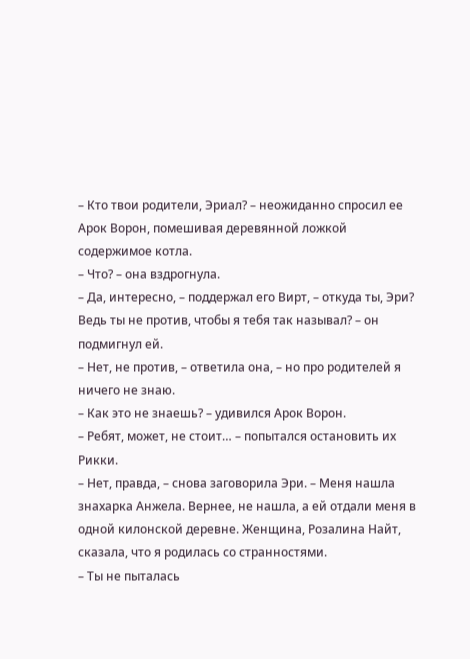– Кто твои родители, Эриал? – неожиданно спросил ее Арок Ворон, помешивая деревянной ложкой содержимое котла.
– Что? – она вздрогнула.
– Да, интересно, – поддержал его Вирт, – откуда ты, Эри? Ведь ты не против, чтобы я тебя так называл? – он подмигнул ей.
– Нет, не против, – ответила она, – но про родителей я ничего не знаю.
– Как это не знаешь? – удивился Арок Ворон.
– Ребят, может, не стоит… – попытался остановить их Рикки.
– Нет, правда, – снова заговорила Эри. – Меня нашла знахарка Анжела. Вернее, не нашла, а ей отдали меня в одной килонской деревне. Женщина, Розалина Найт, сказала, что я родилась со странностями.
– Ты не пыталась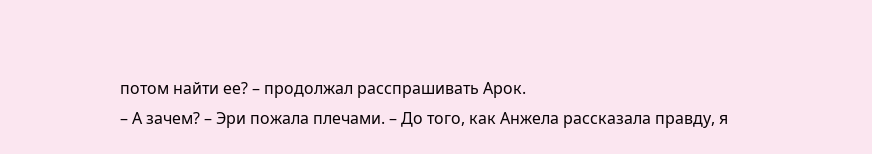потом найти ее? – продолжал расспрашивать Арок.
– А зачем? – Эри пожала плечами. – До того, как Анжела рассказала правду, я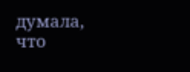думала, что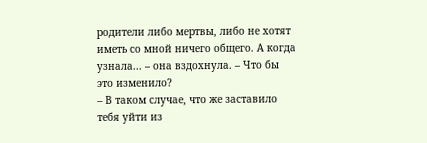родители либо мертвы, либо не хотят иметь со мной ничего общего. А когда узнала... – она вздохнула. – Что бы это изменило?
– В таком случае, что же заставило тебя уйти из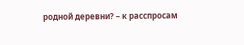родной деревни? – к расспросам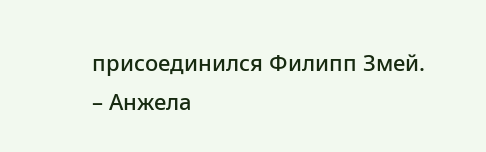присоединился Филипп Змей.
– Анжела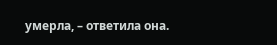умерла, – ответила она.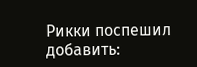Рикки поспешил добавить: